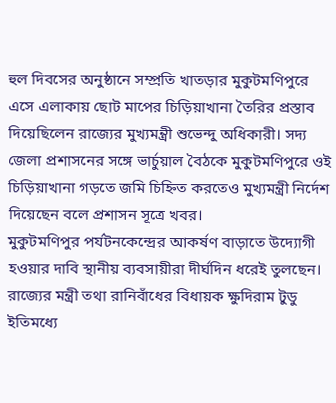হুল দিবসের অনুষ্ঠানে সম্প্রতি খাতড়ার মুকুটমণিপুরে এসে এলাকায় ছোট মাপের চিড়িয়াখানা তৈরির প্রস্তাব দিয়েছিলেন রাজ্যের মুখ্যমন্ত্রী শুভেন্দু অধিকারী। সদ্য জেলা প্রশাসনের সঙ্গে ভার্চুয়াল বৈঠকে মুকুটমণিপুরে ওই চিড়িয়াখানা গড়তে জমি চিহ্নিত করতেও মুখ্যমন্ত্রী নির্দেশ দিয়েছেন বলে প্রশাসন সূত্রে খবর।
মুকুটমণিপুর পর্যটনকেন্দ্রের আকর্ষণ বাড়াতে উদ্যোগী হওয়ার দাবি স্থানীয় ব্যবসায়ীরা দীর্ঘদিন ধরেই তুলছেন। রাজ্যের মন্ত্রী তথা রানিবাঁধের বিধায়ক ক্ষুদিরাম টুডু ইতিমধ্যে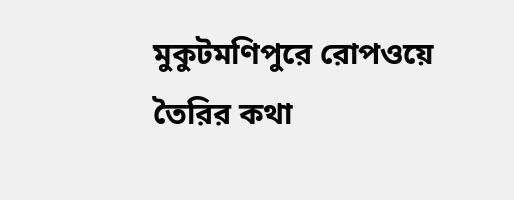মুকুটমণিপুরে রোপওয়ে তৈরির কথা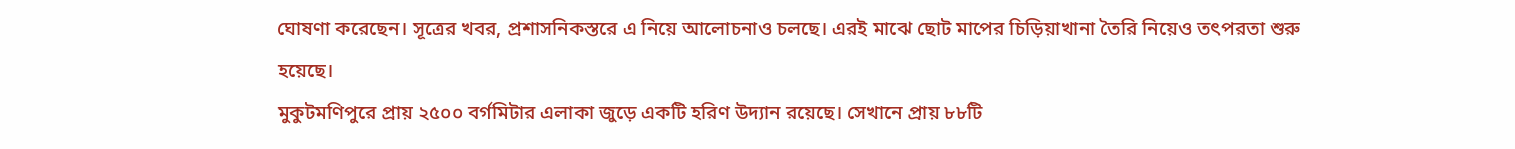ঘোষণা করেছেন। সূত্রের খবর, প্রশাসনিকস্তরে এ নিয়ে আলোচনাও চলছে। এরই মাঝে ছোট মাপের চিড়িয়াখানা তৈরি নিয়েও তৎপরতা শুরু হয়েছে।
মুকুটমণিপুরে প্রায় ২৫০০ বর্গমিটার এলাকা জুড়ে একটি হরিণ উদ্যান রয়েছে। সেখানে প্রায় ৮৮টি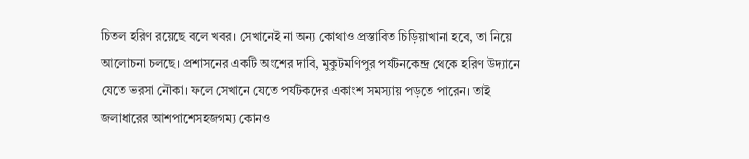চিতল হরিণ রয়েছে বলে খবর। সেখানেই না অন্য কোথাও প্রস্তাবিত চিড়িয়াখানা হবে, তা নিয়ে আলোচনা চলছে। প্রশাসনের একটি অংশের দাবি, মুকুটমণিপুর পর্যটনকেন্দ্র থেকে হরিণ উদ্যানে যেতে ভরসা নৌকা। ফলে সেখানে যেতে পর্যটকদের একাংশ সমস্যায় পড়তে পারেন। তাই জলাধারের আশপাশেসহজগম্য কোনও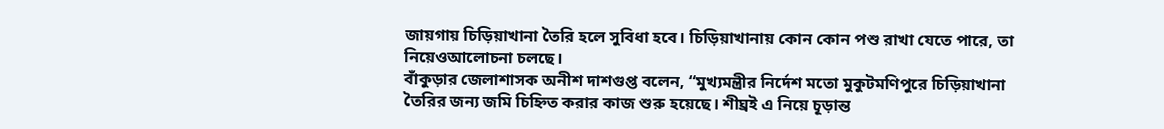জায়গায় চিড়িয়াখানা তৈরি হলে সুবিধা হবে। চিড়িয়াখানায় কোন কোন পশু রাখা যেতে পারে, তা নিয়েওআলোচনা চলছে।
বাঁকুড়ার জেলাশাসক অনীশ দাশগুপ্ত বলেন, “মুখ্যমন্ত্রীর নির্দেশ মতো মুকুটমণিপুরে চিড়িয়াখানা তৈরির জন্য জমি চিহ্নিত করার কাজ শুরু হয়েছে। শীঘ্রই এ নিয়ে চূড়ান্ত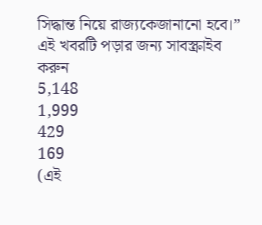সিদ্ধান্ত নিয়ে রাজ্যকেজানানো হবে।”
এই খবরটি পড়ার জন্য সাবস্ক্রাইব করুন
5,148
1,999
429
169
(এই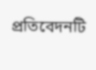প্রতিবেদনটি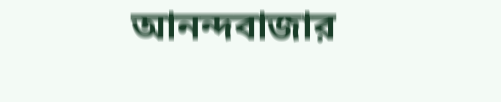আনন্দবাজার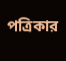পত্রিকার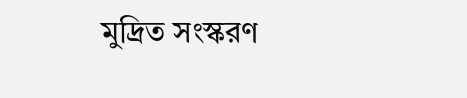মুদ্রিত সংস্করণ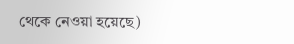থেকে নেওয়া হয়েছে)